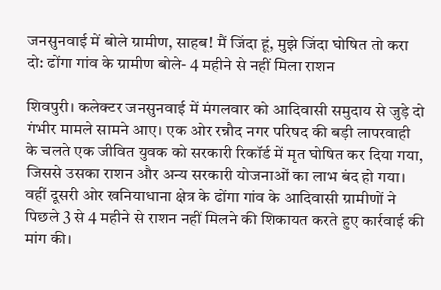जनसुनवाई में बोले ग्रामीण, साहब! मैं जिंदा हूं, मुझे जिंदा घोषित तो करा दो: ढोंगा गांव के ग्रामीण बोले- 4 महीने से नहीं मिला राशन

शिवपुरी। कलेक्टर जनसुनवाई में मंगलवार को आदिवासी समुदाय से जुड़े दो गंभीर मामले सामने आए। एक ओर रन्नौद नगर परिषद की बड़ी लापरवाही के चलते एक जीवित युवक को सरकारी रिकॉर्ड में मृत घोषित कर दिया गया, जिससे उसका राशन और अन्य सरकारी योजनाओं का लाभ बंद हो गया। वहीं दूसरी ओर खनियाधाना क्षेत्र के ढोंगा गांव के आदिवासी ग्रामीणों ने पिछले 3 से 4 महीने से राशन नहीं मिलने की शिकायत करते हुए कार्रवाई की मांग की।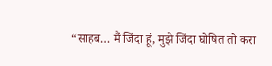“साहब… मैं जिंदा हूं, मुझे जिंदा घोषित तो करा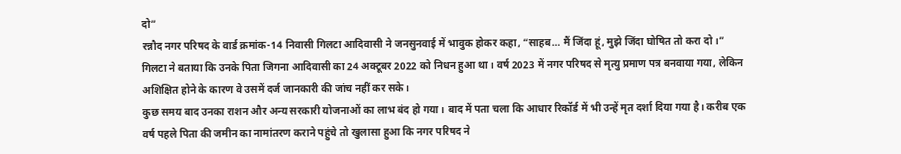दो”
रन्नौद नगर परिषद के वार्ड क्रमांक-14 निवासी गिलटा आदिवासी ने जनसुनवाई में भावुक होकर कहा, “साहब… मैं जिंदा हूं, मुझे जिंदा घोषित तो करा दो।”
गिलटा ने बताया कि उनके पिता जिगना आदिवासी का 24 अक्टूबर 2022 को निधन हुआ था। वर्ष 2023 में नगर परिषद से मृत्यु प्रमाण पत्र बनवाया गया, लेकिन अशिक्षित होने के कारण वे उसमें दर्ज जानकारी की जांच नहीं कर सके।
कुछ समय बाद उनका राशन और अन्य सरकारी योजनाओं का लाभ बंद हो गया। बाद में पता चला कि आधार रिकॉर्ड में भी उन्हें मृत दर्शा दिया गया है। करीब एक वर्ष पहले पिता की जमीन का नामांतरण कराने पहुंचे तो खुलासा हुआ कि नगर परिषद ने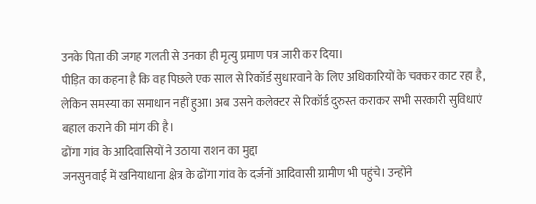उनके पिता की जगह गलती से उनका ही मृत्यु प्रमाण पत्र जारी कर दिया।
पीड़ित का कहना है कि वह पिछले एक साल से रिकॉर्ड सुधारवाने के लिए अधिकारियों के चक्कर काट रहा है, लेकिन समस्या का समाधान नहीं हुआ। अब उसने कलेक्टर से रिकॉर्ड दुरुस्त कराकर सभी सरकारी सुविधाएं बहाल कराने की मांग की है।
ढोंगा गांव के आदिवासियों ने उठाया राशन का मुद्दा
जनसुनवाई में खनियाधाना क्षेत्र के ढोंगा गांव के दर्जनों आदिवासी ग्रामीण भी पहुंचे। उन्होंने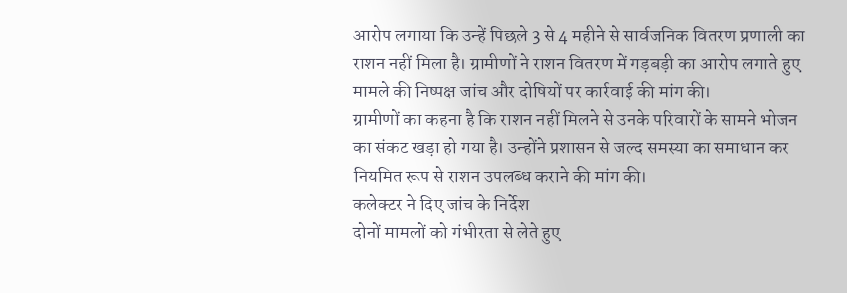आरोप लगाया कि उन्हें पिछले 3 से 4 महीने से सार्वजनिक वितरण प्रणाली का राशन नहीं मिला है। ग्रामीणों ने राशन वितरण में गड़बड़ी का आरोप लगाते हुए मामले की निष्पक्ष जांच और दोषियों पर कार्रवाई की मांग की।
ग्रामीणों का कहना है कि राशन नहीं मिलने से उनके परिवारों के सामने भोजन का संकट खड़ा हो गया है। उन्होंने प्रशासन से जल्द समस्या का समाधान कर नियमित रूप से राशन उपलब्ध कराने की मांग की।
कलेक्टर ने दिए जांच के निर्देश
दोनों मामलों को गंभीरता से लेते हुए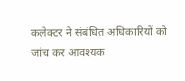कलेक्टर ने संबंधित अधिकारियों को जांच कर आवश्यक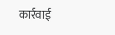कार्रवाई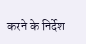करने के निर्देश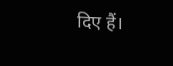दिए हैं।